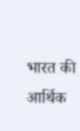भारत की आर्थिक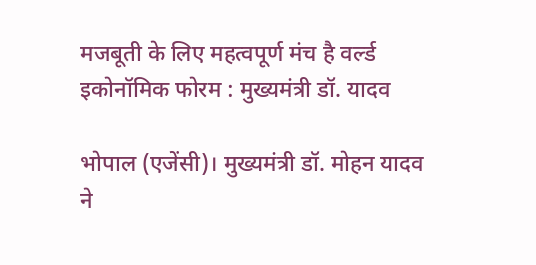मजबूती के लिए महत्वपूर्ण मंच है वर्ल्ड इकोनॉमिक फोरम : मुख्यमंत्री डॉ. यादव

भोपाल (एजेंसी)। मुख्यमंत्री डॉ. मोहन यादव ने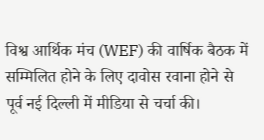विश्व आर्थिक मंच (WEF) की वार्षिक बैठक में सम्मिलित होने के लिए दावोस रवाना होने से पूर्व नई दिल्ली में मीडिया से चर्चा की।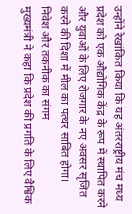उन्होंने रेखांकित किया कि यह अंतरराष्ट्रीय मंच मध्य प्रदेश को एक औद्योगिक केंद्र के रूप में स्थापित करने और युवाओं के लिए रोजगार के नए अवसर सृजित करने की दिशा में मील का पत्थर साबित होगा।
निवेश और तकनीक का संगम
मुख्यमंत्री ने कहा कि प्रदेश की प्रगति के लिए वैश्विक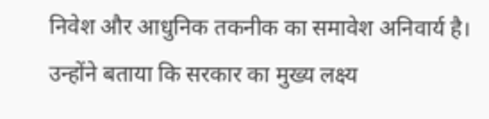निवेश और आधुनिक तकनीक का समावेश अनिवार्य है। उन्होंने बताया कि सरकार का मुख्य लक्ष्य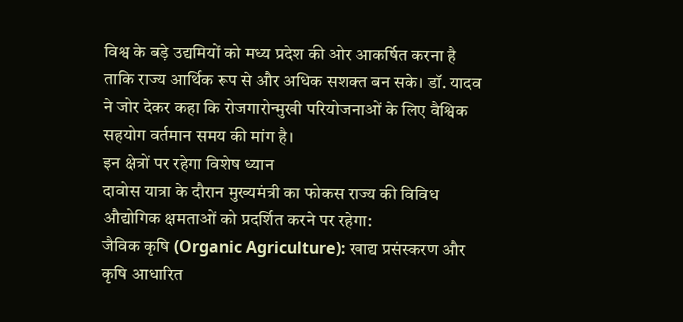विश्व के बड़े उद्यमियों को मध्य प्रदेश की ओर आकर्षित करना है ताकि राज्य आर्थिक रूप से और अधिक सशक्त बन सके। डॉ. यादव ने जोर देकर कहा कि रोजगारोन्मुखी परियोजनाओं के लिए वैश्विक सहयोग वर्तमान समय की मांग है।
इन क्षेत्रों पर रहेगा विशेष ध्यान
दावोस यात्रा के दौरान मुख्यमंत्री का फोकस राज्य की विविध औद्योगिक क्षमताओं को प्रदर्शित करने पर रहेगा:
जैविक कृषि (Organic Agriculture): खाद्य प्रसंस्करण और कृषि आधारित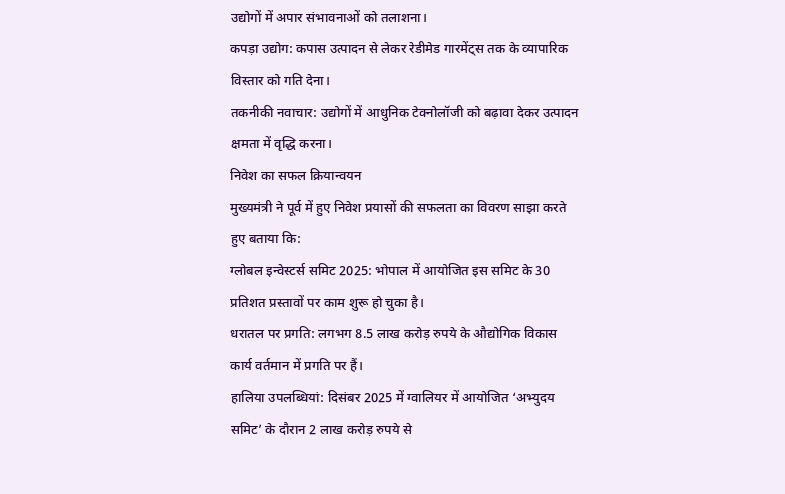उद्योगों में अपार संभावनाओं को तलाशना।
कपड़ा उद्योग: कपास उत्पादन से लेकर रेडीमेड गारमेंट्स तक के व्यापारिक विस्तार को गति देना।
तकनीकी नवाचार: उद्योगों में आधुनिक टेक्नोलॉजी को बढ़ावा देकर उत्पादन क्षमता में वृद्धि करना।
निवेश का सफल क्रियान्वयन
मुख्यमंत्री ने पूर्व में हुए निवेश प्रयासों की सफलता का विवरण साझा करते हुए बताया कि:
ग्लोबल इन्वेस्टर्स समिट 2025: भोपाल में आयोजित इस समिट के 30 प्रतिशत प्रस्तावों पर काम शुरू हो चुका है।
धरातल पर प्रगति: लगभग 8.5 लाख करोड़ रुपये के औद्योगिक विकास कार्य वर्तमान में प्रगति पर हैं।
हालिया उपलब्धियां: दिसंबर 2025 में ग्वालियर में आयोजित ‘अभ्युदय समिट’ के दौरान 2 लाख करोड़ रुपये से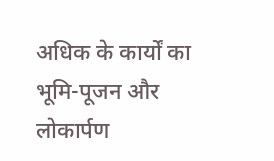अधिक के कार्यों का भूमि-पूजन और लोकार्पण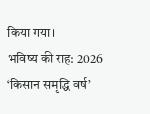किया गया।
भविष्य की राह: 2026 ‘किसान समृद्धि वर्ष’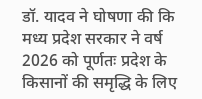डॉ. यादव ने घोषणा की कि मध्य प्रदेश सरकार ने वर्ष 2026 को पूर्णतः प्रदेश के किसानों की समृद्धि के लिए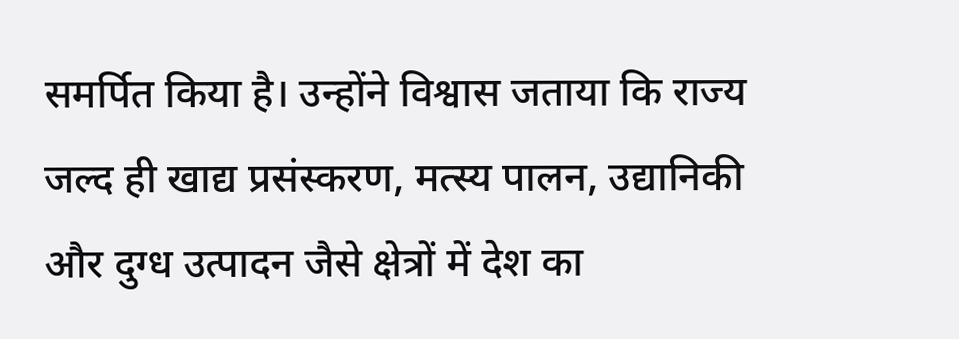समर्पित किया है। उन्होंने विश्वास जताया कि राज्य जल्द ही खाद्य प्रसंस्करण, मत्स्य पालन, उद्यानिकी और दुग्ध उत्पादन जैसे क्षेत्रों में देश का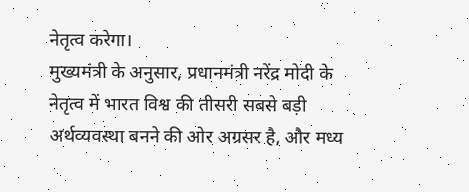नेतृत्व करेगा।
मुख्यमंत्री के अनुसार, प्रधानमंत्री नरेंद्र मोदी के नेतृत्व में भारत विश्व की तीसरी सबसे बड़ी अर्थव्यवस्था बनने की ओर अग्रसर है, और मध्य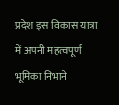प्रदेश इस विकास यात्रा में अपनी महत्वपूर्ण भूमिका निभाने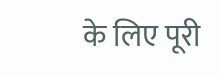के लिए पूरी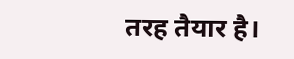तरह तैयार है।